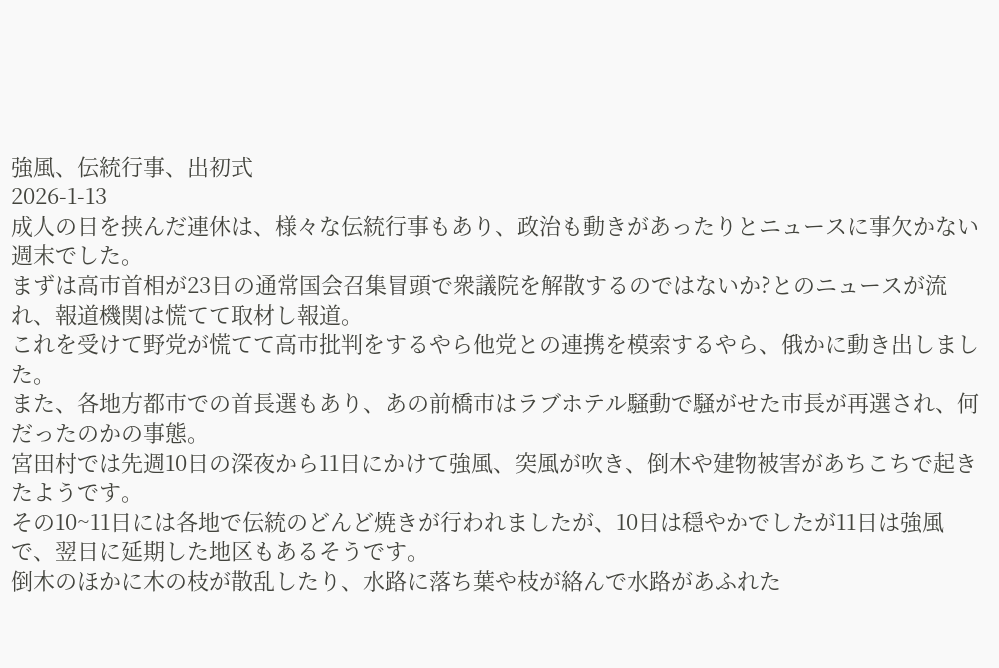強風、伝統行事、出初式
2026-1-13
成人の日を挟んだ連休は、様々な伝統行事もあり、政治も動きがあったりとニュースに事欠かない週末でした。
まずは高市首相が23日の通常国会召集冒頭で衆議院を解散するのではないか?とのニュースが流れ、報道機関は慌てて取材し報道。
これを受けて野党が慌てて高市批判をするやら他党との連携を模索するやら、俄かに動き出しました。
また、各地方都市での首長選もあり、あの前橋市はラブホテル騒動で騒がせた市長が再選され、何だったのかの事態。
宮田村では先週10日の深夜から11日にかけて強風、突風が吹き、倒木や建物被害があちこちで起きたようです。
その10~11日には各地で伝統のどんど焼きが行われましたが、10日は穏やかでしたが11日は強風で、翌日に延期した地区もあるそうです。
倒木のほかに木の枝が散乱したり、水路に落ち葉や枝が絡んで水路があふれた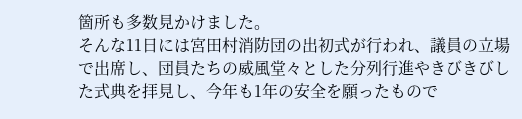箇所も多数見かけました。
そんな11日には宮田村消防団の出初式が行われ、議員の立場で出席し、団員たちの威風堂々とした分列行進やきびきびした式典を拝見し、今年も1年の安全を願ったもので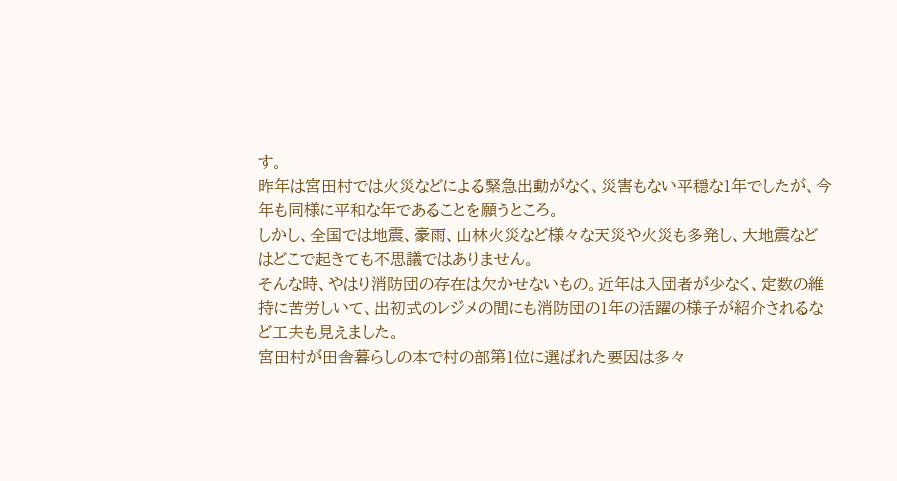す。
昨年は宮田村では火災などによる緊急出動がなく、災害もない平穏な1年でしたが、今年も同様に平和な年であることを願うところ。
しかし、全国では地震、豪雨、山林火災など様々な天災や火災も多発し、大地震などはどこで起きても不思議ではありません。
そんな時、やはり消防団の存在は欠かせないもの。近年は入団者が少なく、定数の維持に苦労しいて、出初式のレジメの間にも消防団の1年の活躍の様子が紹介されるなど工夫も見えました。
宮田村が田舎暮らしの本で村の部第1位に選ばれた要因は多々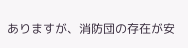ありますが、消防団の存在が安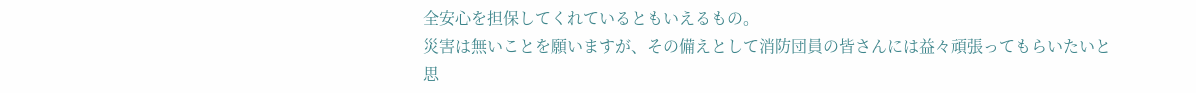全安心を担保してくれているともいえるもの。
災害は無いことを願いますが、その備えとして消防団員の皆さんには益々頑張ってもらいたいと思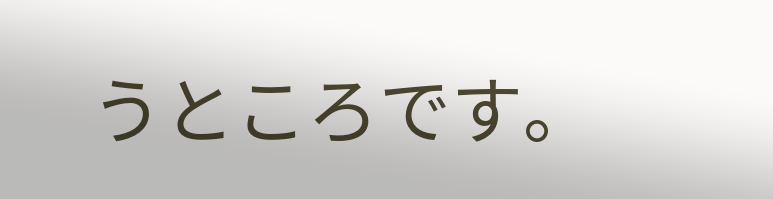うところです。